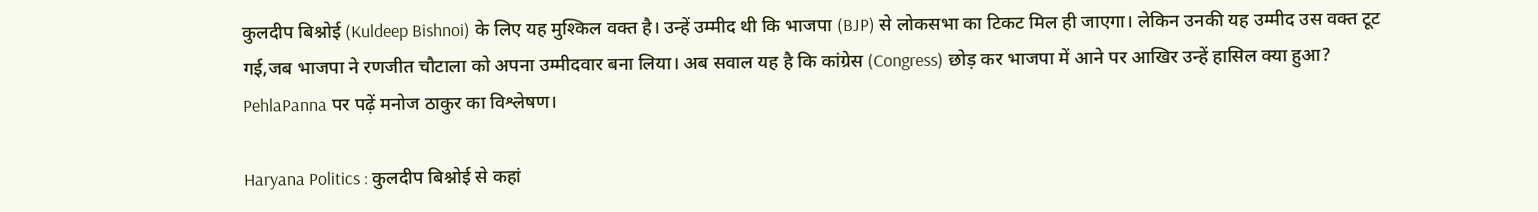कुलदीप बिश्नोई (Kuldeep Bishnoi) के लिए यह मुश्किल वक्त है। उन्हें उम्मीद थी कि भाजपा (BJP) से लोकसभा का टिकट मिल ही जाएगा। लेकिन उनकी यह उम्मीद उस वक्त टूट गई,जब भाजपा ने रणजीत चौटाला को अपना उम्मीदवार बना लिया। अब सवाल यह है कि कांग्रेस (Congress) छोड़ कर भाजपा में आने पर आखिर उन्हें हासिल क्या हुआ? PehlaPanna पर पढ़ें मनोज ठाकुर का विश्लेषण।

Haryana Politics : कुलदीप बिश्नोई से कहां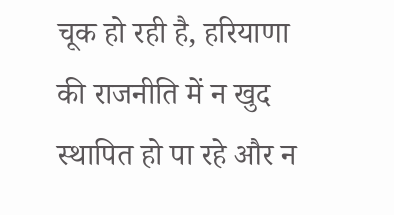चूक हो रही है, हरियाणा की राजनीति में न खुद स्थापित हो पा रहे और न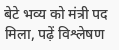बेटे भव्य को मंत्री पद मिला, पढ़ें विश्लेषण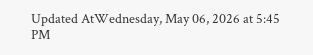Updated AtWednesday, May 06, 2026 at 5:45 PM